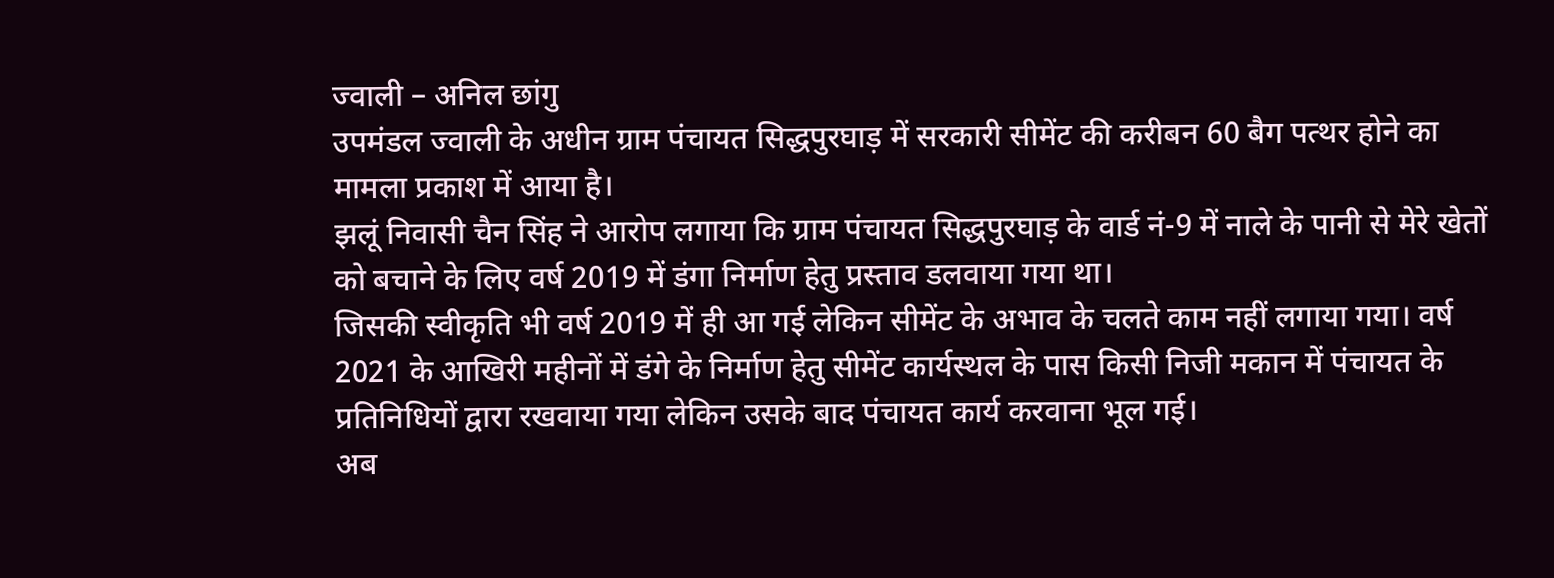ज्वाली – अनिल छांगु
उपमंडल ज्वाली के अधीन ग्राम पंचायत सिद्धपुरघाड़ में सरकारी सीमेंट की करीबन 60 बैग पत्थर होने का मामला प्रकाश में आया है।
झलूं निवासी चैन सिंह ने आरोप लगाया कि ग्राम पंचायत सिद्धपुरघाड़ के वार्ड नं-9 में नाले के पानी से मेरे खेतों को बचाने के लिए वर्ष 2019 में डंगा निर्माण हेतु प्रस्ताव डलवाया गया था।
जिसकी स्वीकृति भी वर्ष 2019 में ही आ गई लेकिन सीमेंट के अभाव के चलते काम नहीं लगाया गया। वर्ष 2021 के आखिरी महीनों में डंगे के निर्माण हेतु सीमेंट कार्यस्थल के पास किसी निजी मकान में पंचायत के प्रतिनिधियों द्वारा रखवाया गया लेकिन उसके बाद पंचायत कार्य करवाना भूल गई।
अब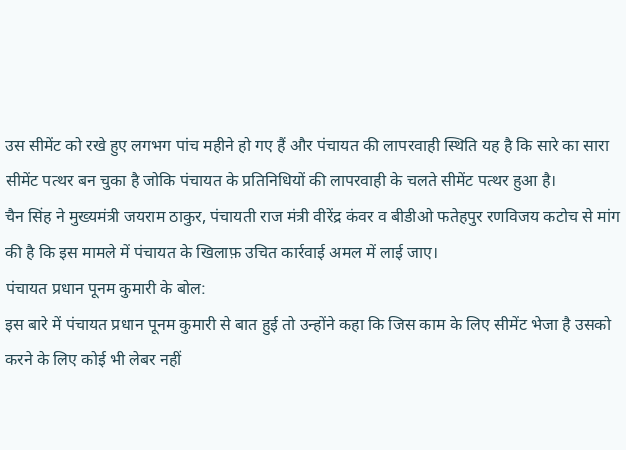उस सीमेंट को रखे हुए लगभग पांच महीने हो गए हैं और पंचायत की लापरवाही स्थिति यह है कि सारे का सारा सीमेंट पत्थर बन चुका है जोकि पंचायत के प्रतिनिधियों की लापरवाही के चलते सीमेंट पत्थर हुआ है।
चैन सिंह ने मुख्यमंत्री जयराम ठाकुर, पंचायती राज मंत्री वीरेंद्र कंवर व बीडीओ फतेहपुर रणविजय कटोच से मांग की है कि इस मामले में पंचायत के खिलाफ़ उचित कार्रवाई अमल में लाई जाए।
पंचायत प्रधान पूनम कुमारी के बोल:
इस बारे में पंचायत प्रधान पूनम कुमारी से बात हुई तो उन्होंने कहा कि जिस काम के लिए सीमेंट भेजा है उसको करने के लिए कोई भी लेबर नहीं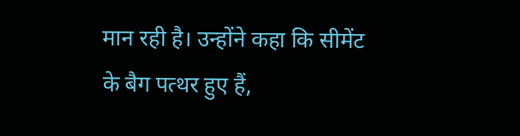मान रही है। उन्होंने कहा कि सीमेंट के बैग पत्थर हुए हैं,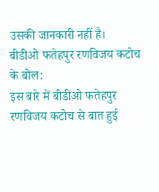उसकी जानकारी नहीं है।
बीडीओ फतेहपुर रणविजय कटोच के बोल:
इस बारे में बीडीओ फतेहपुर रणविजय कटोच से बात हुई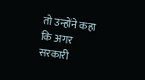तो उन्होंने कहा कि अगर सरकारी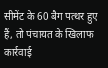सीमेंट के 60 बैग पत्थर हुए हैं, तो पंचायत के खिलाफ कार्रवाई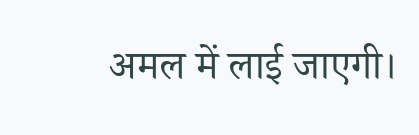अमल में लाई जाएगी।